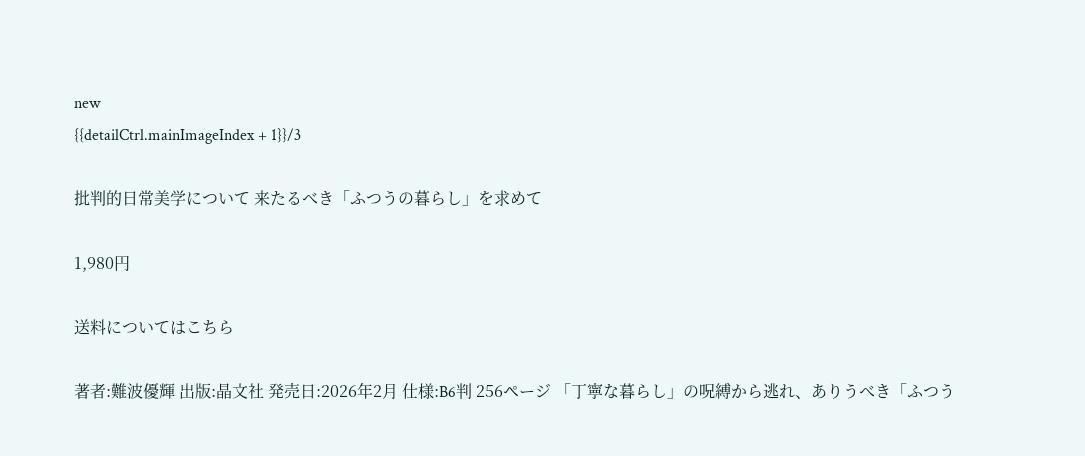new
{{detailCtrl.mainImageIndex + 1}}/3

批判的日常美学について 来たるべき「ふつうの暮らし」を求めて

1,980円

送料についてはこちら

著者:難波優輝 出版:晶文社 発売日:2026年2月 仕様:B6判 256ページ 「丁寧な暮らし」の呪縛から逃れ、ありうべき「ふつう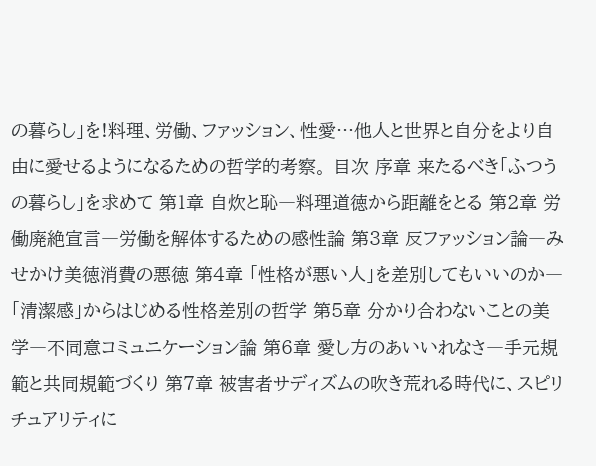の暮らし」を!料理、労働、ファッション、性愛…他人と世界と自分をより自由に愛せるようになるための哲学的考察。 目次 序章 来たるべき「ふつうの暮らし」を求めて 第1章 自炊と恥―料理道徳から距離をとる 第2章 労働廃絶宣言―労働を解体するための感性論 第3章 反ファッション論―みせかけ美徳消費の悪徳 第4章 「性格が悪い人」を差別してもいいのか―「清潔感」からはじめる性格差別の哲学 第5章 分かり合わないことの美学―不同意コミュニケーション論 第6章 愛し方のあいいれなさ―手元規範と共同規範づくり 第7章 被害者サディズムの吹き荒れる時代に、スピリチュアリティに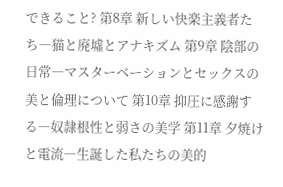できること? 第8章 新しい快楽主義者たち―猫と廃墟とアナキズム 第9章 陰部の日常―マスターベーションとセックスの美と倫理について 第10章 抑圧に感謝する―奴隷根性と弱さの美学 第11章 夕焼けと電流―生誕した私たちの美的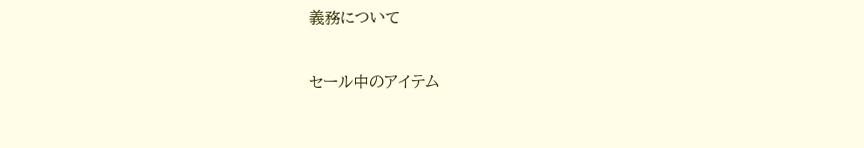義務について

セール中のアイテム